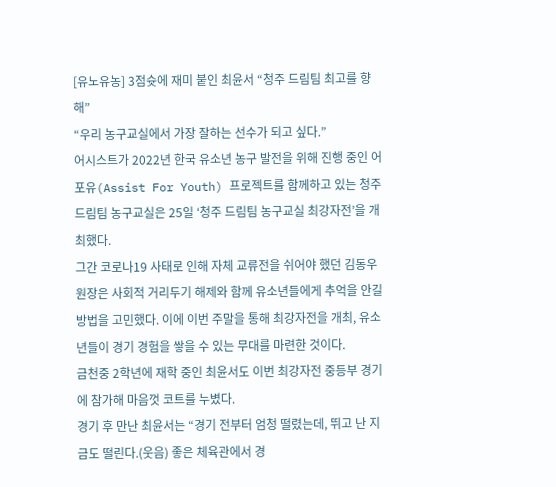[유노유농] 3점슛에 재미 붙인 최윤서 “청주 드림팀 최고를 향해”
“우리 농구교실에서 가장 잘하는 선수가 되고 싶다.”
어시스트가 2022년 한국 유소년 농구 발전을 위해 진행 중인 어포유(Assist For Youth) 프로젝트를 함께하고 있는 청주 드림팀 농구교실은 25일 ‘청주 드림팀 농구교실 최강자전’을 개최했다.
그간 코로나19 사태로 인해 자체 교류전을 쉬어야 했던 김동우 원장은 사회적 거리두기 해제와 함께 유소년들에게 추억을 안길 방법을 고민했다. 이에 이번 주말을 통해 최강자전을 개최, 유소년들이 경기 경험을 쌓을 수 있는 무대를 마련한 것이다.
금천중 2학년에 재학 중인 최윤서도 이번 최강자전 중등부 경기에 참가해 마음껏 코트를 누볐다.
경기 후 만난 최윤서는 “경기 전부터 엄청 떨렸는데, 뛰고 난 지금도 떨린다.(웃음) 좋은 체육관에서 경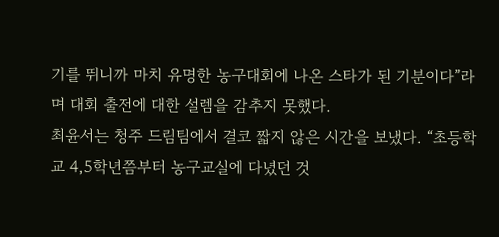기를 뛰니까 마치 유명한 농구대회에 나온 스타가 된 기분이다”라며 대회 출전에 대한 설렘을 감추지 못했다.
최윤서는 청주 드림팀에서 결코 짧지 않은 시간을 보냈다. “초등학교 4,5학년쯤부터 농구교실에 다녔던 것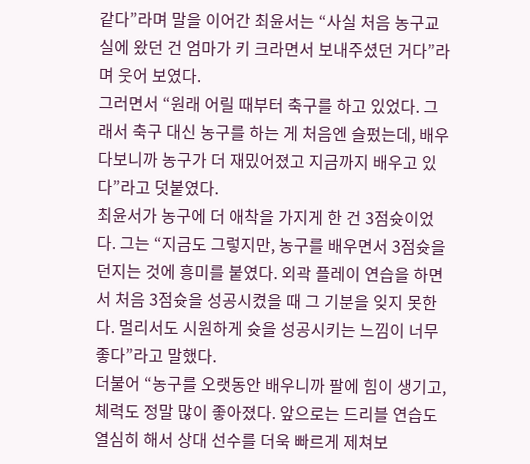같다”라며 말을 이어간 최윤서는 “사실 처음 농구교실에 왔던 건 엄마가 키 크라면서 보내주셨던 거다”라며 웃어 보였다.
그러면서 “원래 어릴 때부터 축구를 하고 있었다. 그래서 축구 대신 농구를 하는 게 처음엔 슬펐는데, 배우다보니까 농구가 더 재밌어졌고 지금까지 배우고 있다”라고 덧붙였다.
최윤서가 농구에 더 애착을 가지게 한 건 3점슛이었다. 그는 “지금도 그렇지만, 농구를 배우면서 3점슛을 던지는 것에 흥미를 붙였다. 외곽 플레이 연습을 하면서 처음 3점슛을 성공시켰을 때 그 기분을 잊지 못한다. 멀리서도 시원하게 슛을 성공시키는 느낌이 너무 좋다”라고 말했다.
더불어 “농구를 오랫동안 배우니까 팔에 힘이 생기고, 체력도 정말 많이 좋아졌다. 앞으로는 드리블 연습도 열심히 해서 상대 선수를 더욱 빠르게 제쳐보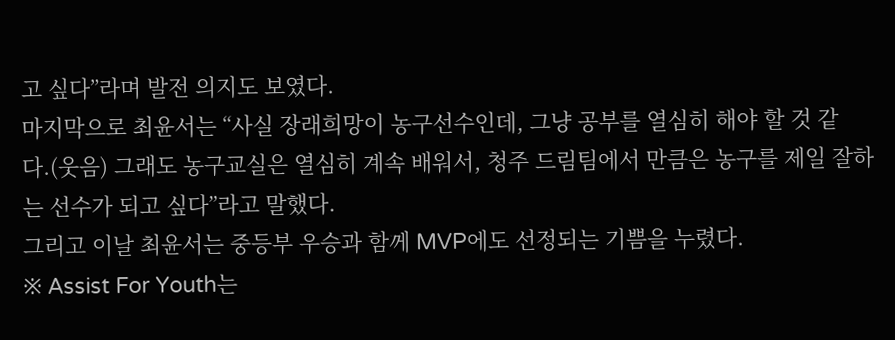고 싶다”라며 발전 의지도 보였다.
마지막으로 최윤서는 “사실 장래희망이 농구선수인데, 그냥 공부를 열심히 해야 할 것 같다.(웃음) 그래도 농구교실은 열심히 계속 배워서, 청주 드림팀에서 만큼은 농구를 제일 잘하는 선수가 되고 싶다”라고 말했다.
그리고 이날 최윤서는 중등부 우승과 함께 MVP에도 선정되는 기쁨을 누렸다.
※ Assist For Youth는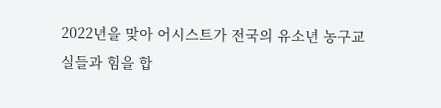2022년을 맞아 어시스트가 전국의 유소년 농구교실들과 힘을 합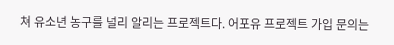쳐 유소년 농구를 널리 알리는 프로젝트다. 어포유 프로젝트 가입 문의는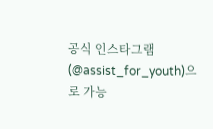공식 인스타그램(@assist_for_youth)으로 가능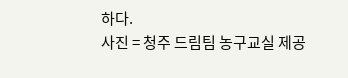하다.
사진 = 청주 드림팀 농구교실 제공